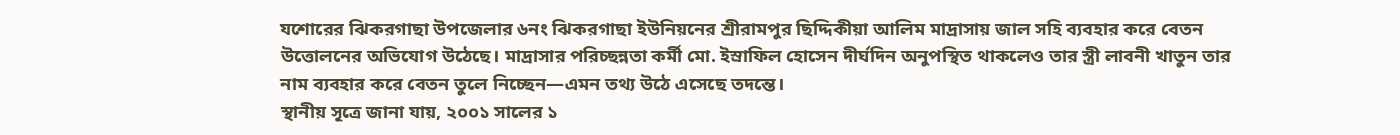যশোরের ঝিকরগাছা উপজেলার ৬নং ঝিকরগাছা ইউনিয়নের শ্রীরামপুর ছিদ্দিকীয়া আলিম মাদ্রাসায় জাল সহি ব্যবহার করে বেতন উত্তোলনের অভিযোগ উঠেছে। মাদ্রাসার পরিচ্ছন্নতা কর্মী মো. ইস্রাফিল হোসেন দীর্ঘদিন অনুপস্থিত থাকলেও তার স্ত্রী লাবনী খাতুন তার নাম ব্যবহার করে বেতন তুলে নিচ্ছেন—এমন তথ্য উঠে এসেছে তদন্তে।
স্থানীয় সূত্রে জানা যায়, ২০০১ সালের ১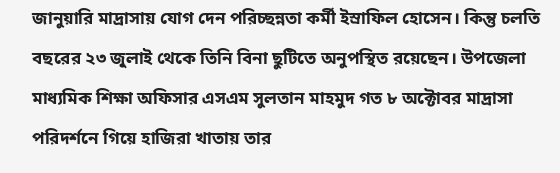জানুয়ারি মাদ্রাসায় যোগ দেন পরিচ্ছন্নতা কর্মী ইস্রাফিল হোসেন। কিন্তু চলতি বছরের ২৩ জুলাই থেকে তিনি বিনা ছুটিতে অনুপস্থিত রয়েছেন। উপজেলা মাধ্যমিক শিক্ষা অফিসার এসএম সুলতান মাহমুদ গত ৮ অক্টোবর মাদ্রাসা পরিদর্শনে গিয়ে হাজিরা খাতায় তার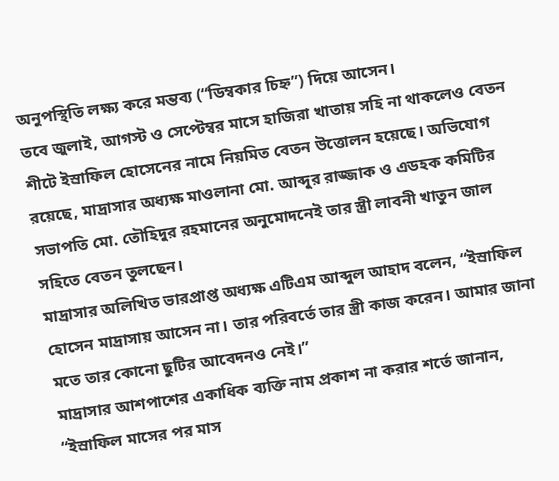অনুপস্থিতি লক্ষ্য করে মন্তব্য (“ডিম্বকার চিহ্ন”) দিয়ে আসেন।
তবে জুলাই, আগস্ট ও সেপ্টেম্বর মাসে হাজিরা খাতায় সহি না থাকলেও বেতন শীটে ইস্রাফিল হোসেনের নামে নিয়মিত বেতন উত্তোলন হয়েছে। অভিযোগ রয়েছে, মাদ্রাসার অধ্যক্ষ মাওলানা মো. আব্দুর রাজ্জাক ও এডহক কমিটির সভাপতি মো. তৌহিদুর রহমানের অনুমোদনেই তার স্ত্রী লাবনী খাতুন জাল সহিতে বেতন তুলছেন।
মাদ্রাসার অলিখিত ভারপ্রাপ্ত অধ্যক্ষ এটিএম আব্দুল আহাদ বলেন, “ইস্রাফিল হোসেন মাদ্রাসায় আসেন না। তার পরিবর্তে তার স্ত্রী কাজ করেন। আমার জানা মতে তার কোনো ছুটির আবেদনও নেই।”
মাদ্রাসার আশপাশের একাধিক ব্যক্তি নাম প্রকাশ না করার শর্তে জানান, “ইস্রাফিল মাসের পর মাস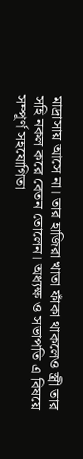মাদ্রাসায় আসে না। তার হাজিরা খাতা ফাঁকা থাকলেও স্ত্রী তার সহি নকল করে বেতন তোলেন। অধ্যক্ষ ও সভাপতি এ বিষয়ে সম্পূর্ণ সহযোগিতা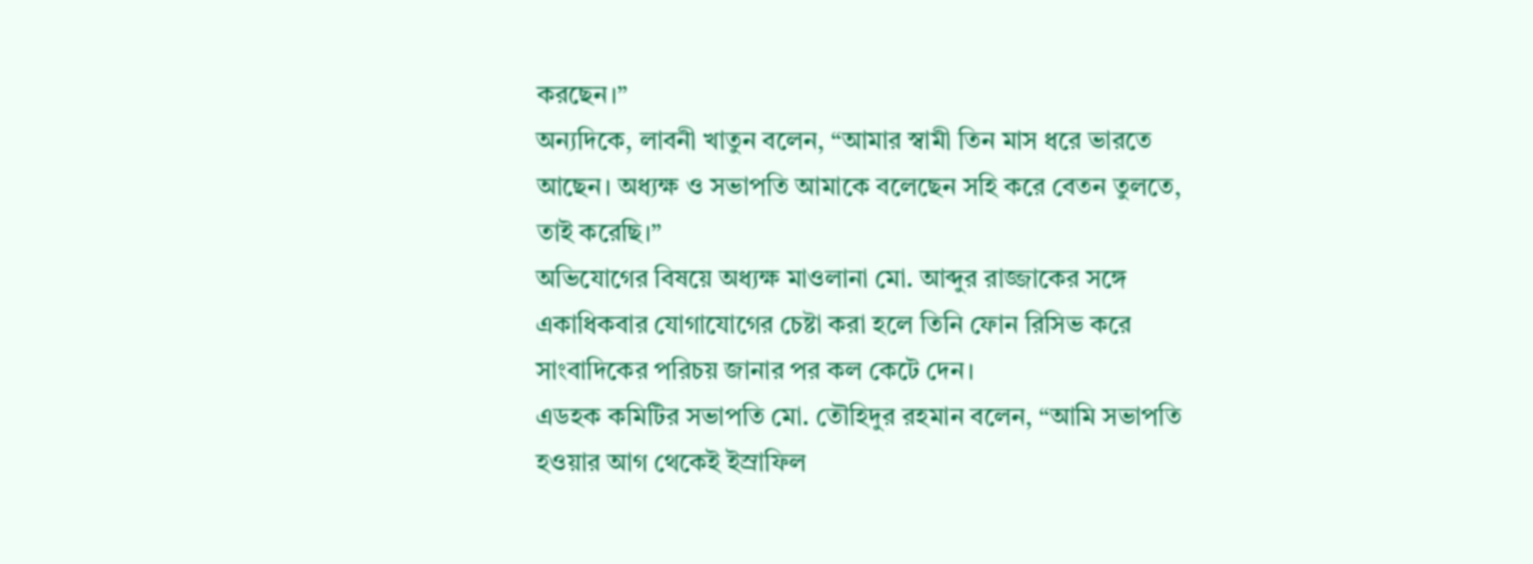করছেন।”
অন্যদিকে, লাবনী খাতুন বলেন, “আমার স্বামী তিন মাস ধরে ভারতে আছেন। অধ্যক্ষ ও সভাপতি আমাকে বলেছেন সহি করে বেতন তুলতে, তাই করেছি।”
অভিযোগের বিষয়ে অধ্যক্ষ মাওলানা মো. আব্দুর রাজ্জাকের সঙ্গে একাধিকবার যোগাযোগের চেষ্টা করা হলে তিনি ফোন রিসিভ করে সাংবাদিকের পরিচয় জানার পর কল কেটে দেন।
এডহক কমিটির সভাপতি মো. তৌহিদুর রহমান বলেন, “আমি সভাপতি হওয়ার আগ থেকেই ইস্রাফিল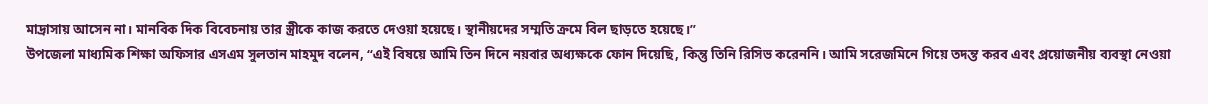মাদ্রাসায় আসেন না। মানবিক দিক বিবেচনায় তার স্ত্রীকে কাজ করতে দেওয়া হয়েছে। স্থানীয়দের সম্মতি ক্রমে বিল ছাড়তে হয়েছে।”
উপজেলা মাধ্যমিক শিক্ষা অফিসার এসএম সুলতান মাহমুদ বলেন, “এই বিষয়ে আমি তিন দিনে নয়বার অধ্যক্ষকে ফোন দিয়েছি, কিন্তু তিনি রিসিভ করেননি। আমি সরেজমিনে গিয়ে তদন্ত করব এবং প্রয়োজনীয় ব্যবস্থা নেওয়া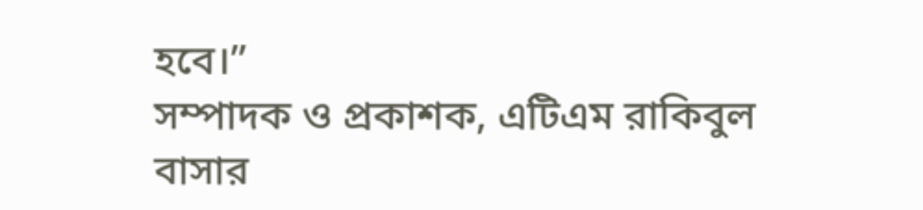হবে।”
সম্পাদক ও প্রকাশক, এটিএম রাকিবুল বাসার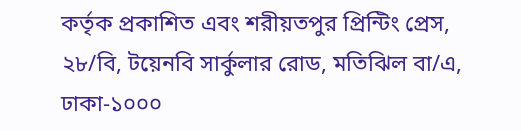কর্তৃক প্রকাশিত এবং শরীয়তপুর প্রিন্টিং প্রেস, ২৮/বি, টয়েনবি সার্কুলার রোড, মতিঝিল বা/এ, ঢাকা-১০০০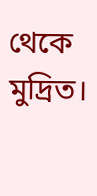থেকে মুদ্রিত।